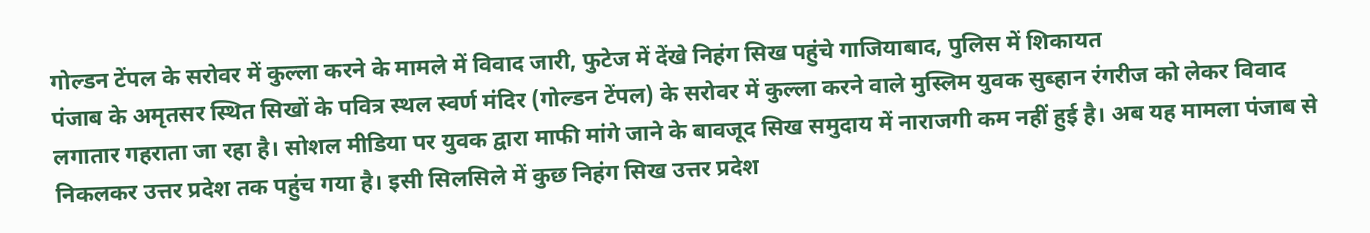गोल्डन टेंपल के सरोवर में कुल्ला करने के मामले में विवाद जारी, फुटेज में देंखे निहंग सिख पहुंचे गाजियाबाद, पुलिस में शिकायत
पंजाब के अमृतसर स्थित सिखों के पवित्र स्थल स्वर्ण मंदिर (गोल्डन टेंपल) के सरोवर में कुल्ला करने वाले मुस्लिम युवक सुब्हान रंगरीज को लेकर विवाद लगातार गहराता जा रहा है। सोशल मीडिया पर युवक द्वारा माफी मांगे जाने के बावजूद सिख समुदाय में नाराजगी कम नहीं हुई है। अब यह मामला पंजाब से निकलकर उत्तर प्रदेश तक पहुंच गया है। इसी सिलसिले में कुछ निहंग सिख उत्तर प्रदेश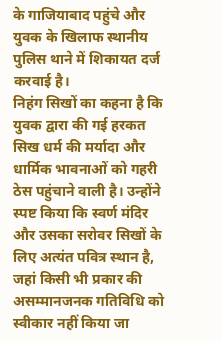के गाजियाबाद पहुंचे और युवक के खिलाफ स्थानीय पुलिस थाने में शिकायत दर्ज करवाई है।
निहंग सिखों का कहना है कि युवक द्वारा की गई हरकत सिख धर्म की मर्यादा और धार्मिक भावनाओं को गहरी ठेस पहुंचाने वाली है। उन्होंने स्पष्ट किया कि स्वर्ण मंदिर और उसका सरोवर सिखों के लिए अत्यंत पवित्र स्थान है, जहां किसी भी प्रकार की असम्मानजनक गतिविधि को स्वीकार नहीं किया जा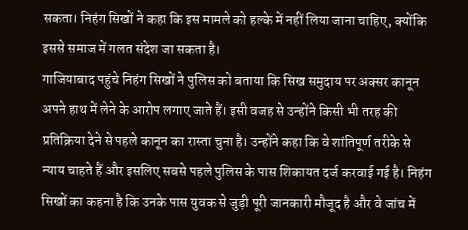सकता। निहंग सिखों ने कहा कि इस मामले को हल्के में नहीं लिया जाना चाहिए, क्योंकि इससे समाज में गलत संदेश जा सकता है।
गाजियाबाद पहुंचे निहंग सिखों ने पुलिस को बताया कि सिख समुदाय पर अक्सर कानून अपने हाथ में लेने के आरोप लगाए जाते हैं। इसी वजह से उन्होंने किसी भी तरह की प्रतिक्रिया देने से पहले कानून का रास्ता चुना है। उन्होंने कहा कि वे शांतिपूर्ण तरीके से न्याय चाहते हैं और इसलिए सबसे पहले पुलिस के पास शिकायत दर्ज करवाई गई है। निहंग सिखों का कहना है कि उनके पास युवक से जुड़ी पूरी जानकारी मौजूद है और वे जांच में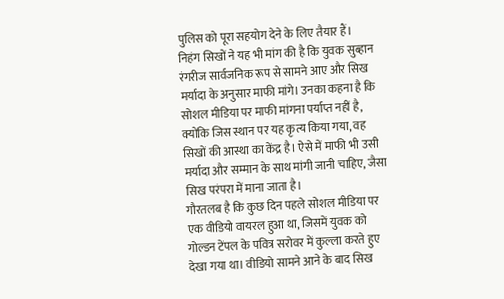पुलिस को पूरा सहयोग देने के लिए तैयार हैं।
निहंग सिखों ने यह भी मांग की है कि युवक सुब्हान रंगरीज सार्वजनिक रूप से सामने आए और सिख मर्यादा के अनुसार माफी मांगे। उनका कहना है कि सोशल मीडिया पर माफी मांगना पर्याप्त नहीं है, क्योंकि जिस स्थान पर यह कृत्य किया गया, वह सिखों की आस्था का केंद्र है। ऐसे में माफी भी उसी मर्यादा और सम्मान के साथ मांगी जानी चाहिए, जैसा सिख परंपरा में माना जाता है।
गौरतलब है कि कुछ दिन पहले सोशल मीडिया पर एक वीडियो वायरल हुआ था, जिसमें युवक को गोल्डन टेंपल के पवित्र सरोवर में कुल्ला करते हुए देखा गया था। वीडियो सामने आने के बाद सिख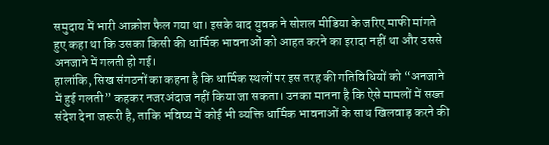समुदाय में भारी आक्रोश फैल गया था। इसके बाद युवक ने सोशल मीडिया के जरिए माफी मांगते हुए कहा था कि उसका किसी की धार्मिक भावनाओं को आहत करने का इरादा नहीं था और उससे अनजाने में गलती हो गई।
हालांकि, सिख संगठनों का कहना है कि धार्मिक स्थलों पर इस तरह की गतिविधियों को “अनजाने में हुई गलती” कहकर नजरअंदाज नहीं किया जा सकता। उनका मानना है कि ऐसे मामलों में सख्त संदेश देना जरूरी है, ताकि भविष्य में कोई भी व्यक्ति धार्मिक भावनाओं के साथ खिलवाड़ करने की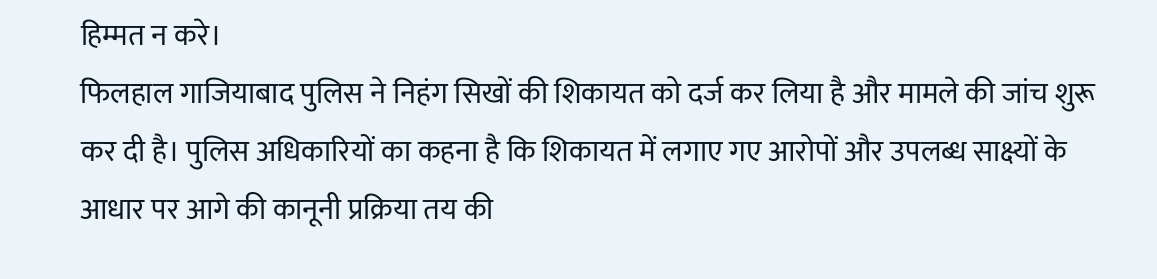हिम्मत न करे।
फिलहाल गाजियाबाद पुलिस ने निहंग सिखों की शिकायत को दर्ज कर लिया है और मामले की जांच शुरू कर दी है। पुलिस अधिकारियों का कहना है कि शिकायत में लगाए गए आरोपों और उपलब्ध साक्ष्यों के आधार पर आगे की कानूनी प्रक्रिया तय की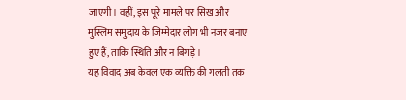जाएगी। वहीं, इस पूरे मामले पर सिख और मुस्लिम समुदाय के जिम्मेदार लोग भी नजर बनाए हुए हैं, ताकि स्थिति और न बिगड़े।
यह विवाद अब केवल एक व्यक्ति की गलती तक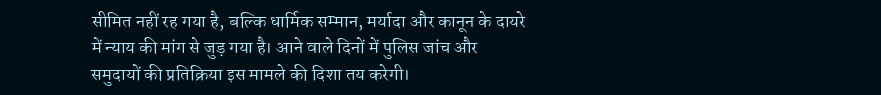सीमित नहीं रह गया है, बल्कि धार्मिक सम्मान, मर्यादा और कानून के दायरे में न्याय की मांग से जुड़ गया है। आने वाले दिनों में पुलिस जांच और समुदायों की प्रतिक्रिया इस मामले की दिशा तय करेगी।